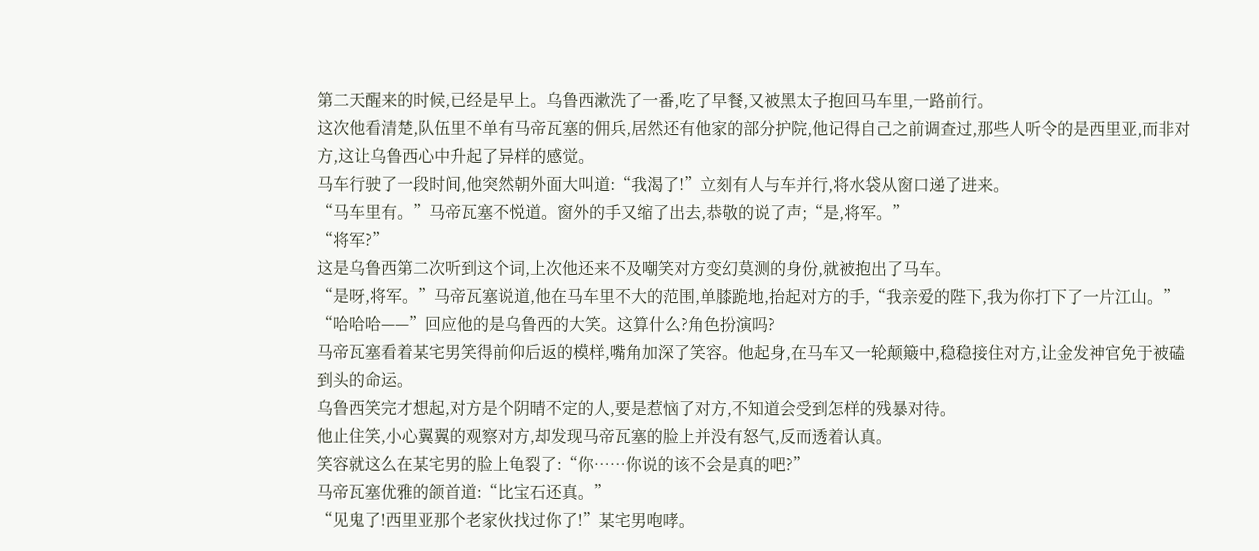第二天醒来的时候,已经是早上。乌鲁西漱洗了一番,吃了早餐,又被黑太子抱回马车里,一路前行。
这次他看清楚,队伍里不单有马帝瓦塞的佣兵,居然还有他家的部分护院,他记得自己之前调查过,那些人听令的是西里亚,而非对方,这让乌鲁西心中升起了异样的感觉。
马车行驶了一段时间,他突然朝外面大叫道:“我渴了!”立刻有人与车并行,将水袋从窗口递了进来。
“马车里有。”马帝瓦塞不悦道。窗外的手又缩了出去,恭敬的说了声;“是,将军。”
“将军?”
这是乌鲁西第二次听到这个词,上次他还来不及嘲笑对方变幻莫测的身份,就被抱出了马车。
“是呀,将军。”马帝瓦塞说道,他在马车里不大的范围,单膝跪地,抬起对方的手,“我亲爱的陛下,我为你打下了一片江山。”
“哈哈哈——”回应他的是乌鲁西的大笑。这算什么?角色扮演吗?
马帝瓦塞看着某宅男笑得前仰后返的模样,嘴角加深了笑容。他起身,在马车又一轮颠簸中,稳稳接住对方,让金发神官免于被磕到头的命运。
乌鲁西笑完才想起,对方是个阴晴不定的人,要是惹恼了对方,不知道会受到怎样的残暴对待。
他止住笑,小心翼翼的观察对方,却发现马帝瓦塞的脸上并没有怒气,反而透着认真。
笑容就这么在某宅男的脸上龟裂了:“你……你说的该不会是真的吧?”
马帝瓦塞优雅的颌首道:“比宝石还真。”
“见鬼了!西里亚那个老家伙找过你了!”某宅男咆哮。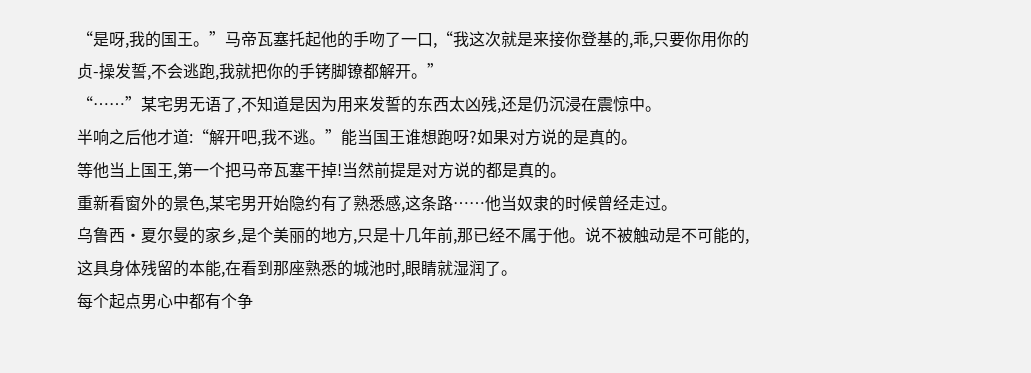“是呀,我的国王。”马帝瓦塞托起他的手吻了一口,“我这次就是来接你登基的,乖,只要你用你的贞-操发誓,不会逃跑,我就把你的手铐脚镣都解开。”
“……”某宅男无语了,不知道是因为用来发誓的东西太凶残,还是仍沉浸在震惊中。
半响之后他才道:“解开吧,我不逃。”能当国王谁想跑呀?如果对方说的是真的。
等他当上国王,第一个把马帝瓦塞干掉!当然前提是对方说的都是真的。
重新看窗外的景色,某宅男开始隐约有了熟悉感,这条路……他当奴隶的时候曾经走过。
乌鲁西·夏尔曼的家乡,是个美丽的地方,只是十几年前,那已经不属于他。说不被触动是不可能的,这具身体残留的本能,在看到那座熟悉的城池时,眼睛就湿润了。
每个起点男心中都有个争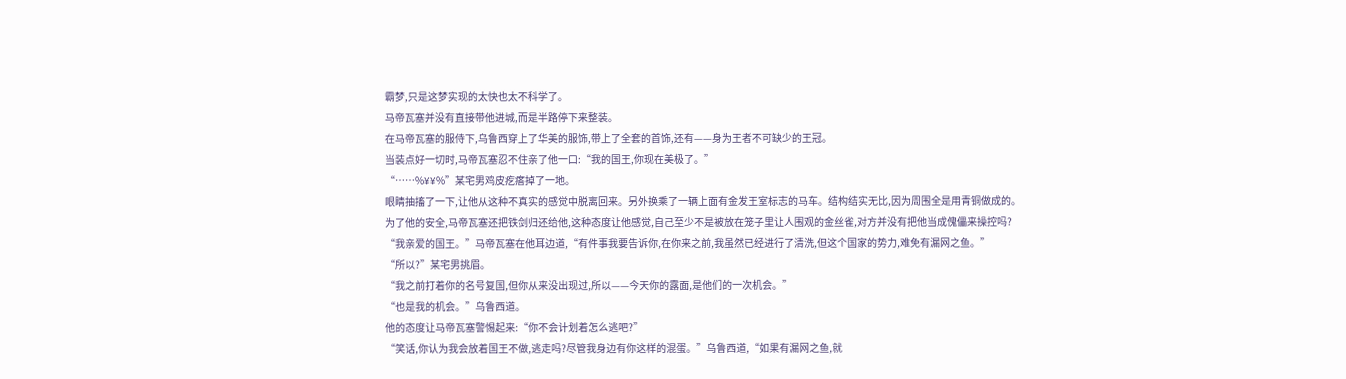霸梦,只是这梦实现的太快也太不科学了。
马帝瓦塞并没有直接带他进城,而是半路停下来整装。
在马帝瓦塞的服侍下,乌鲁西穿上了华美的服饰,带上了全套的首饰,还有——身为王者不可缺少的王冠。
当装点好一切时,马帝瓦塞忍不住亲了他一口:“我的国王,你现在美极了。”
“……%¥¥%”某宅男鸡皮疙瘩掉了一地。
眼睛抽搐了一下,让他从这种不真实的感觉中脱离回来。另外换乘了一辆上面有金发王室标志的马车。结构结实无比,因为周围全是用青铜做成的。
为了他的安全,马帝瓦塞还把铁剑归还给他,这种态度让他感觉,自己至少不是被放在笼子里让人围观的金丝雀,对方并没有把他当成傀儡来操控吗?
“我亲爱的国王。”马帝瓦塞在他耳边道,“有件事我要告诉你,在你来之前,我虽然已经进行了清洗,但这个国家的势力,难免有漏网之鱼。”
“所以?”某宅男挑眉。
“我之前打着你的名号复国,但你从来没出现过,所以——今天你的露面,是他们的一次机会。”
“也是我的机会。”乌鲁西道。
他的态度让马帝瓦塞警惕起来:“你不会计划着怎么逃吧?”
“笑话,你认为我会放着国王不做,逃走吗?尽管我身边有你这样的混蛋。”乌鲁西道,“如果有漏网之鱼,就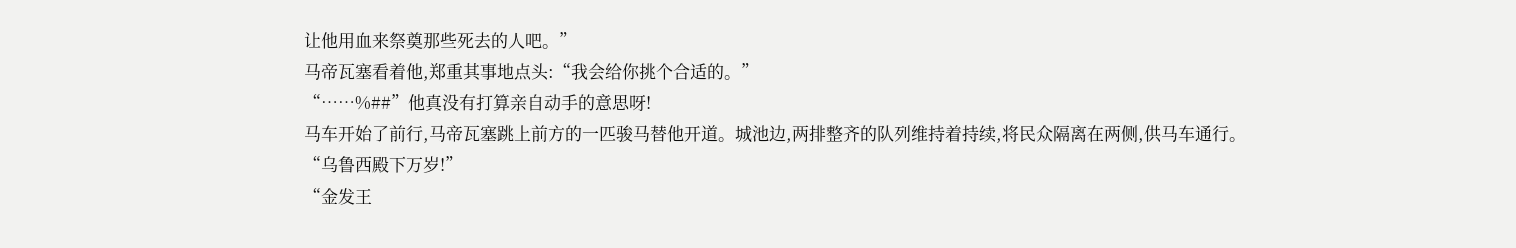让他用血来祭奠那些死去的人吧。”
马帝瓦塞看着他,郑重其事地点头:“我会给你挑个合适的。”
“……%##”他真没有打算亲自动手的意思呀!
马车开始了前行,马帝瓦塞跳上前方的一匹骏马替他开道。城池边,两排整齐的队列维持着持续,将民众隔离在两侧,供马车通行。
“乌鲁西殿下万岁!”
“金发王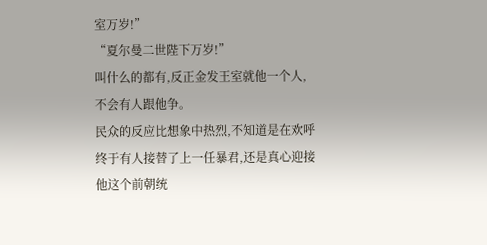室万岁!”
“夏尔曼二世陛下万岁!”
叫什么的都有,反正金发王室就他一个人,不会有人跟他争。
民众的反应比想象中热烈,不知道是在欢呼终于有人接替了上一任暴君,还是真心迎接他这个前朝统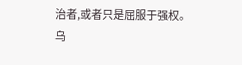治者,或者只是屈服于强权。
乌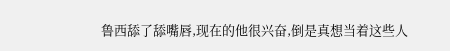鲁西舔了舔嘴唇,现在的他很兴奋,倒是真想当着这些人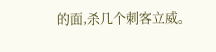的面,杀几个刺客立威。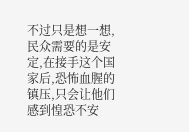不过只是想一想,民众需要的是安定,在接手这个国家后,恐怖血腥的镇压,只会让他们感到惶恐不安